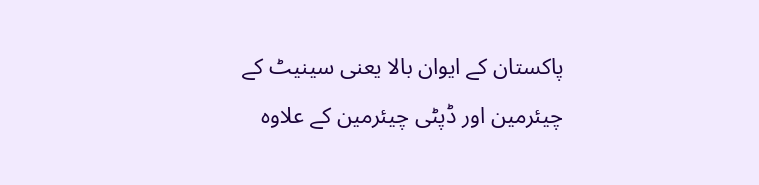پاکستان کے ایوان بالا یعنی سینیٹ کے چیئرمین اور ڈپٹی چیئرمین کے علاوہ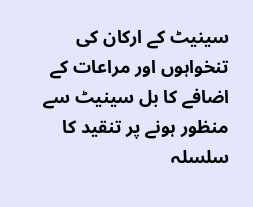سینیٹ کے ارکان کی تنخواہوں اور مراعات کے اضافے کا بل سینیٹ سے منظور ہونے پر تنقید کا سلسلہ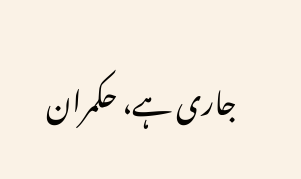جاری ہے، حکمران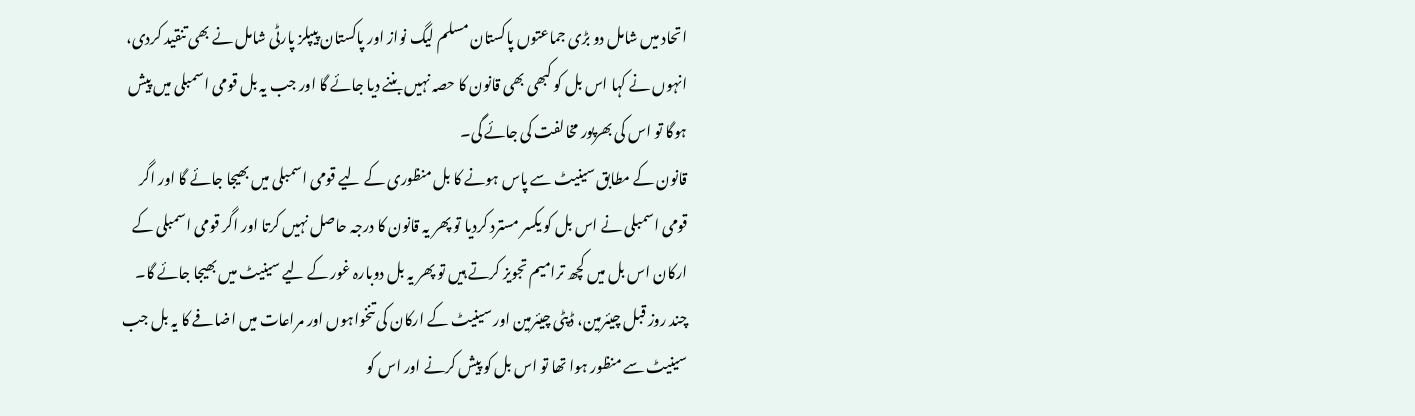اتحاد میں شامل دو بڑی جماعتوں پاکستان مسلم لیگ نواز اور پاکستان پیپلز پارٹی شامل نے بھی تنقید کردی، انہوں نے کہا اس بل کو کبھی بھی قانون کا حصہ نہیں بننے دیا جائے گا اور جب یہ بل قومی اسمبلی میں پیش ہوگا تو اس کی بھرپور مخالفت کی جائے گی۔
قانون کے مطابق سینیٹ سے پاس ہونے کا بل منظوری کے لیے قومی اسمبلی میں بھیجا جائے گا اور اگر قومی اسمبلی نے اس بل کو یکسر مسترد کردیا تو پھر یہ قانون کا درجہ حاصل نہیں کرتا اور اگر قومی اسمبلی کے ارکان اس بل میں کچھ ترامیم تجویز کرتے ہیں تو پھر یہ بل دوبارہ غور کے لیے سینیٹ میں بھیجا جائے گا۔
چند روز قبل چیئرمین، ڈپٹی چیئرمین اور سینیٹ کے ارکان کی تنخواہوں اور مراعات میں اضافے کا یہ بل جب سینیٹ سے منظور ہوا تھا تو اس بل کو پیش کرنے اور اس کو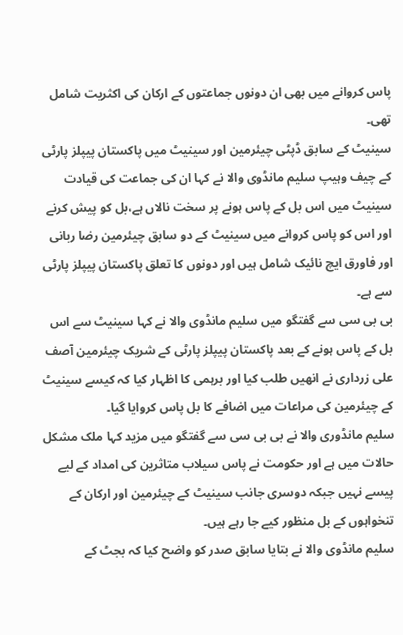پاس کروانے میں بھی ان دونوں جماعتوں کے ارکان کی اکثریت شامل تھی۔
سینیٹ کے سابق ڈپٹی چیئرمین اور سینیٹ میں پاکستان پیپلز پارٹی کے چیف وہیپ سلیم مانڈوی والا نے کہا ان کی جماعت کی قیادت سینیٹ میں اس بل کے پاس ہونے پر سخت نالاں ہے،بل کو پیش کرنے اور اس کو پاس کروانے میں سینیٹ کے دو سابق چیئرمین رضا ربانی اور فاورق ایچ نائیک شامل ہیں اور دونوں کا تعلق پاکستان پیپلز پارٹی سے ہے۔
بی بی سی سے گفتگو میں سلیم مانڈوی والا نے کہا سینیٹ سے اس بل کے پاس ہونے کے بعد پاکستان پیپلز پارٹی کے شریک چیئرمین آصف علی زرداری نے انھیں طلب کیا اور برہمی کا اظہار کیا کہ کیسے سینیٹ کے چیئرمین کی مراعات میں اضافے کا بل پاس کروایا گیا۔
سلیم مانڈوری والا نے بی بی سی سے گفتگو میں مزید کہا ملک مشکل حالات میں ہے اور حکومت نے پاس سیلاب متاثرین کی امداد کے لیے پیسے نہیں جبکہ دوسری جانب سینیٹ کے چیئرمین اور ارکان کے تنخواہوں کے بل منظور کیے جا رہے ہیں۔
سلیم مانڈوی والا نے بتایا سابق صدر کو واضح کیا کہ بجٹ کے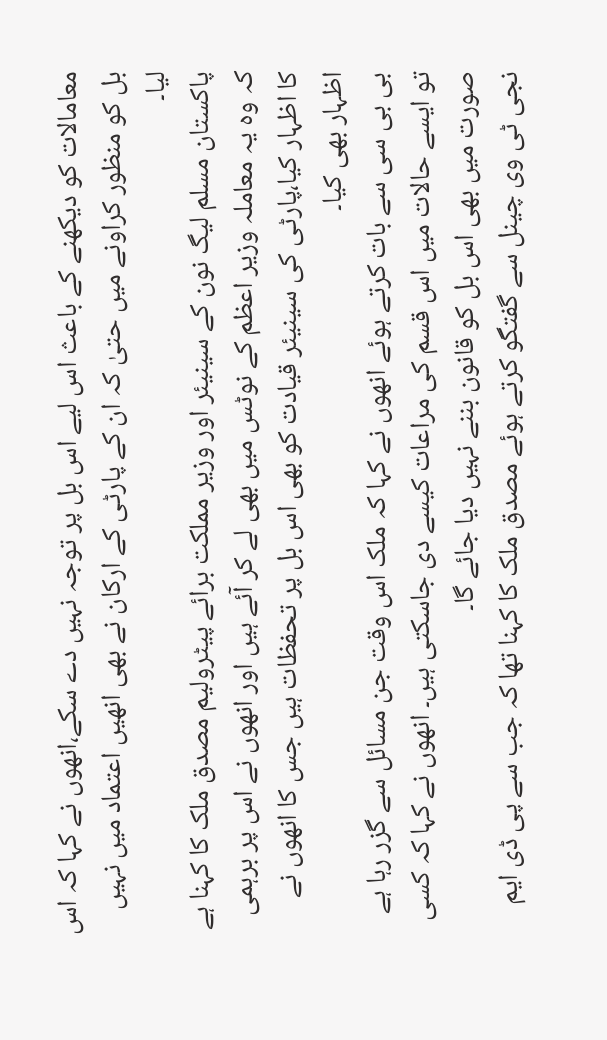معامالات کو دیکھنے کے باعث اس لیے اس بل پر توجہ نہیں دے سکے،انھوں نے کہا کہ اس بل کو منظور کراونے میں حتیٰ کہ ان کے پارٹی کے ارکان نے بھی انھیں اعتماد میں نہیں لیا۔
پاکستان مسلم لیگ نون کے سینیئر اور وزیر مملکت برائے پیٹرولیم مصدق ملک کا کہنا ہے کہ وہ یہ معاملہ وزیر اعظم کے نوٹس میں بھی لے کر آئے ہیں اور انھوں نے اس پر برہمی کا اظہار کیا،پارٹی کی سینیئر قیادت کو بھی اس بل پر تحفظات ہیں جس کا انھوں نے اظہار بھی کیا۔
بی بی سی سے بات کرتے ہوئے انھوں نے کہا کہ ملک اس وقت جن مسائل سے گزر رہا ہے تو ایسے حالات میں اس قسم کی مراعات کیسے دی جاسکتی ہیں۔ انھوں نے کہا کہ کسی صورت میں بھی اس بل کو قانون بننے نہیں دیا جائے گا۔
نجی ٹی وی چینل سے گفتگو کرتے ہوئے مصدق ملک کا کہنا تھا کہ جب سے پی ڈی ایم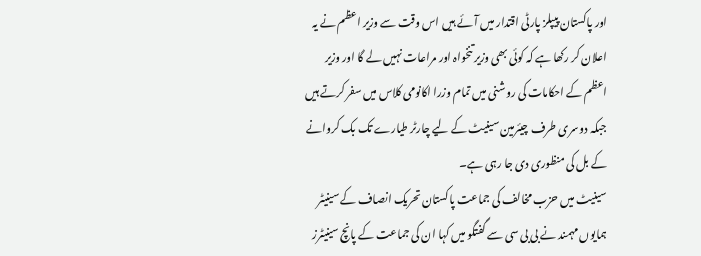اور پاکستان پیپلز پارٹی اقتدار میں آئے ہیں اس وقت سے وزیر اعظم نے یہ اعلان کر رکھا ہے کہ کوئی بھی وزیر تنخواہ اور مراعات نہیں لے گا اور وزیر اعظم کے احکامات کی روشنی میں تمام وزرا اکانومی کلاس میں سفر کرتے ہیں جبکہ دوسری طرف چیئرمین سینیٹ کے لیے چارٹر طیارے تک بک کروانے کے بل کی منظوری دی جا رہی ہے۔
سینیٹ میں حزب مخالف کی جماعت پاکستان تحریک انصاف کے سینیٹر ہمایوں مہمند نے بی بی سی سے گفتگو میں کہا ان کی جماعت کے پانچ سینیٹرز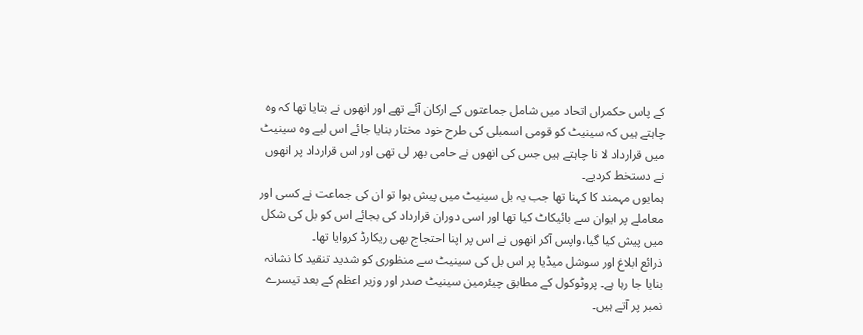کے پاس حکمراں اتحاد میں شامل جماعتوں کے ارکان آئے تھے اور انھوں نے بتایا تھا کہ وہ چاہتے ہیں کہ سینیٹ کو قومی اسمبلی کی طرح خود مختار بنایا جائے اس لیے وہ سینیٹ میں قرارداد لا نا چاہتے ہیں جس کی انھوں نے حامی بھر لی تھی اور اس قرارداد پر انھوں نے دستخط کردیے۔
ہمایوں مہمند کا کہنا تھا جب یہ بل سینیٹ میں پیش ہوا تو ان کی جماعت نے کسی اور معاملے پر ایوان سے بائیکاٹ کیا تھا اور اسی دوران قرارداد کی بجائے اس کو بل کی شکل میں پیش کیا گیا،واپس آکر انھوں نے اس پر اپنا احتجاج بھی ریکارڈ کروایا تھا۔
ذرائع ابلاغ اور سوشل میڈیا پر اس بل کی سینیٹ سے منظوری کو شدید تنقید کا نشانہ بنایا جا رہا ہے۔ پروٹوکول کے مطابق چیئرمین سینیٹ صدر اور وزیر اعظم کے بعد تیسرے نمبر پر آتے ہیں۔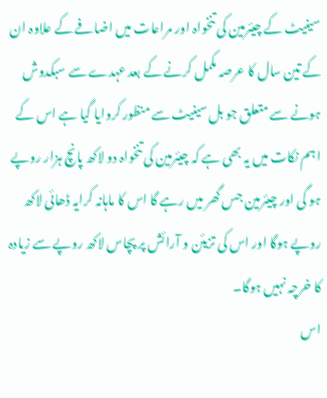سینیٹ کے چیئرمین کی تنخواہ اور مراعات میں اضافے کے علاوہ ان کے تین سال کا عرصہ مکمل کرنے کے بعد عہدے سے سبکدوش ہونے سے متعلق جو بل سینیٹ سے منظور کروایا گیا ہے اس کے اہم نکات میں یہ بھی ہے کہ چیئرمین کی تنخواہ دو لاکھ پانچ ہزار روپے ہو گی اور چیئرمین جس گھر میں رہے گا اس کا ماہانہ کرایہ ڈھائی لاکھ روپے ہوگا اور اس کی تزیئن و آرائش پر پچاس لاکھ روپے سے زیادہ کا خرچہ نہیں ہوگا۔
اس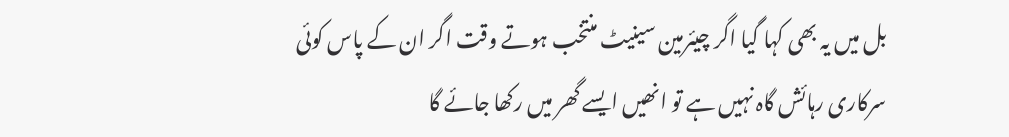بل میں یہ بھی کہا گیا اگر چیئرمین سینیٹ منتخب ہوتے وقت اگر ان کے پاس کوئی سرکاری رہائش گاہ نہیں ہے تو انھیں ایسے گھر میں رکھا جائے گا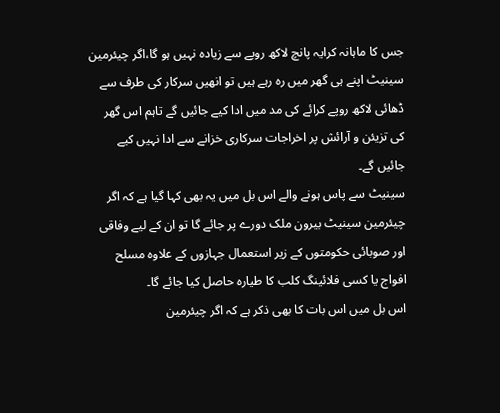جس کا ماہانہ کرایہ پانچ لاکھ روپے سے زیادہ نہیں ہو گا،اگر چیئرمین سینیٹ اپنے ہی گھر میں رہ رہے ہیں تو انھیں سرکار کی طرف سے ڈھائی لاکھ روپے کرائے کی مد میں ادا کیے جائیں گے تاہم اس گھر کی تزیئن و آرائش پر اخراجات سرکاری خزانے سے ادا نہیں کیے جائیں گے۔
سینیٹ سے پاس ہونے والے اس بل میں یہ بھی کہا گیا ہے کہ اگر چیئرمین سینیٹ بیرون ملک دورے پر جائے گا تو ان کے لیے وفاقی اور صوبائی حکومتوں کے زیر استعمال جہازوں کے علاوہ مسلح افواج یا کسی فلائینگ کلب کا طیارہ حاصل کیا جائے گا۔
اس بل میں اس بات کا بھی ذکر ہے کہ اگر چیئرمین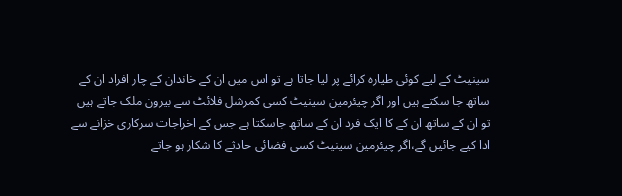سینیٹ کے لیے کوئی طیارہ کرائے پر لیا جاتا ہے تو اس میں ان کے خاندان کے چار افراد ان کے ساتھ جا سکتے ہیں اور اگر چیئرمین سینیٹ کسی کمرشل فلائٹ سے بیرون ملک جاتے ہیں تو ان کے ساتھ ان کے کا ایک فرد ان کے ساتھ جاسکتا ہے جس کے اخراجات سرکاری خزانے سے ادا کیے جائیں گے،اگر چیئرمین سینیٹ کسی فضائی حادثے کا شکار ہو جاتے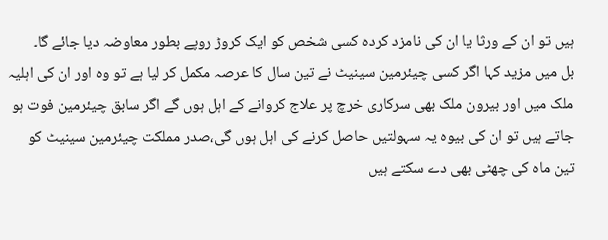ہیں تو ان کے ورثا یا ان کی نامزد کردہ کسی شخص کو ایک کروڑ روپے بطور معاوضہ دیا جائے گا۔
بل میں مزید کہا اگر کسی چیئرمین سینیٹ نے تین سال کا عرصہ مکمل کر لیا ہے تو وہ اور ان کی اہلیہ ملک میں اور بیرون ملک بھی سرکاری خرچ پر علاج کروانے کے اہل ہوں گے اگر سابق چیئرمین فوت ہو جاتے ہیں تو ان کی بیوہ یہ سہولتیں حاصل کرنے کی اہل ہوں گی،صدر مملکت چیئرمین سینیٹ کو تین ماہ کی چھٹی بھی دے سکتے ہیں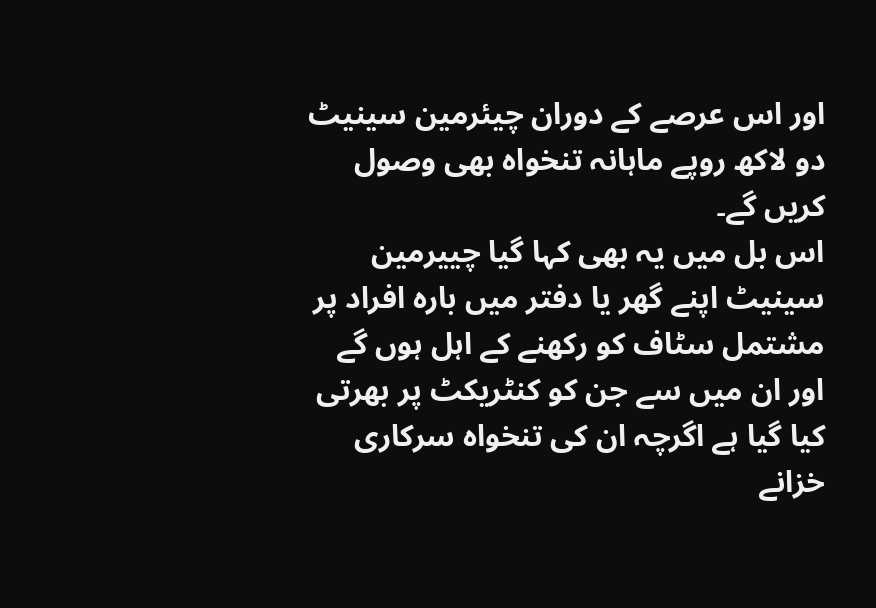اور اس عرصے کے دوران چیئرمین سینیٹ دو لاکھ روپے ماہانہ تنخواہ بھی وصول کریں گے۔
اس بل میں یہ بھی کہا گیا چییرمین سینیٹ اپنے گھر یا دفتر میں بارہ افراد پر مشتمل سٹاف کو رکھنے کے اہل ہوں گے اور ان میں سے جن کو کنٹریکٹ پر بھرتی کیا گیا ہے اگرچہ ان کی تنخواہ سرکاری خزانے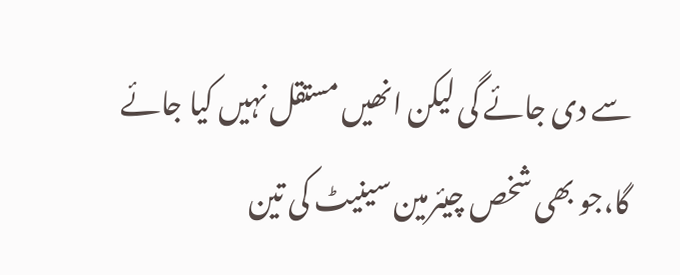سے دی جائے گی لیکن انھیں مستقل نہیں کیا جائے گا،جو بھی شخص چیئرمین سینیٹ کی تین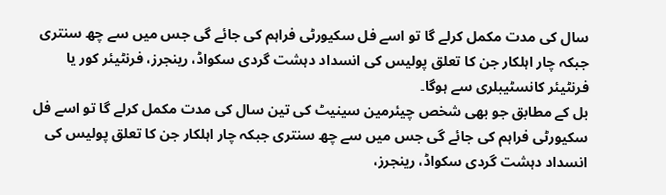سال کی مدت مکمل کرلے گا تو اسے فل سکیورٹی فراہم کی جائے گی جس میں سے چھ سنتری جبکہ چار اہلکار جن کا تعلق پولیس کی انسداد دہشت گردی سکواڈ، رینجرز، فرنٹیئر کور یا فرنٹیئر کانسٹیبلری سے ہوگا۔
بل کے مطابق جو بھی شخص چیئرمین سینیٹ کی تین سال کی مدت مکمل کرلے گا تو اسے فل سکیورٹی فراہم کی جائے گی جس میں سے چھ سنتری جبکہ چار اہلکار جن کا تعلق پولیس کی انسداد دہشت گردی سکواڈ، رینجرز،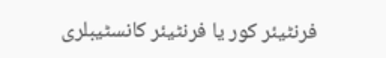فرنٹیئر کور یا فرنٹیئر کانسٹیبلری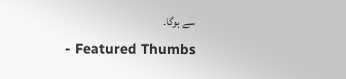سے ہوگا۔
- Featured Thumbs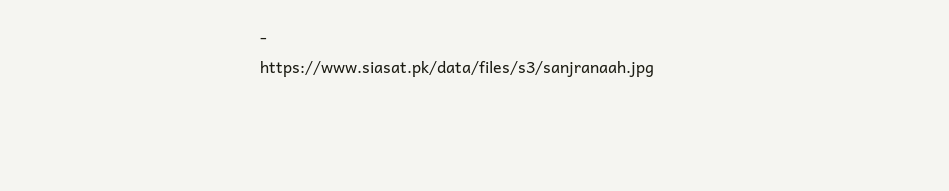- https://www.siasat.pk/data/files/s3/sanjranaah.jpg